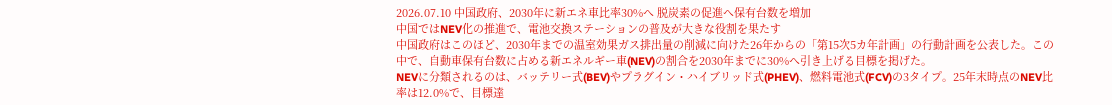2026.07.10 中国政府、2030年に新エネ車比率30%へ 脱炭素の促進へ保有台数を増加
中国ではNEV化の推進で、電池交換ステーションの普及が大きな役割を果たす
中国政府はこのほど、2030年までの温室効果ガス排出量の削減に向けた26年からの「第15次5カ年計画」の行動計画を公表した。この中で、自動車保有台数に占める新エネルギー車(NEV)の割合を2030年までに30%へ引き上げる目標を掲げた。
NEVに分類されるのは、バッテリー式(BEV)やプラグイン・ハイブリッド式(PHEV)、燃料電池式(FCV)の3タイプ。25年末時点のNEV比率は12.0%で、目標達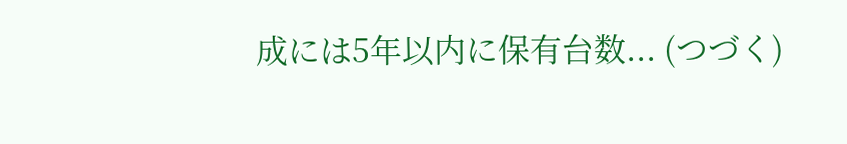成には5年以内に保有台数... (つづく)